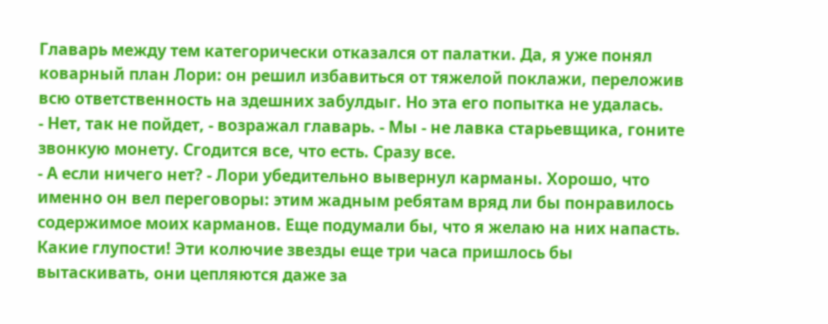Главарь между тем категорически отказался от палатки. Да, я уже понял коварный план Лори: он решил избавиться от тяжелой поклажи, переложив всю ответственность на здешних забулдыг. Но эта его попытка не удалась.
- Нет, так не пойдет, - возражал главарь. - Мы - не лавка старьевщика, гоните звонкую монету. Сгодится все, что есть. Сразу все.
- А если ничего нет? - Лори убедительно вывернул карманы. Хорошо, что именно он вел переговоры: этим жадным ребятам вряд ли бы понравилось содержимое моих карманов. Еще подумали бы, что я желаю на них напасть. Какие глупости! Эти колючие звезды еще три часа пришлось бы вытаскивать, они цепляются даже за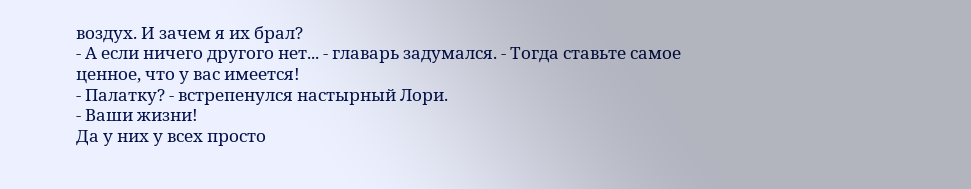воздух. И зачем я их брал?
- А если ничего другого нет... - главарь задумался. - Тогда ставьте самое ценное, что у вас имеется!
- Палатку? - встрепенулся настырный Лори.
- Ваши жизни!
Да у них у всех просто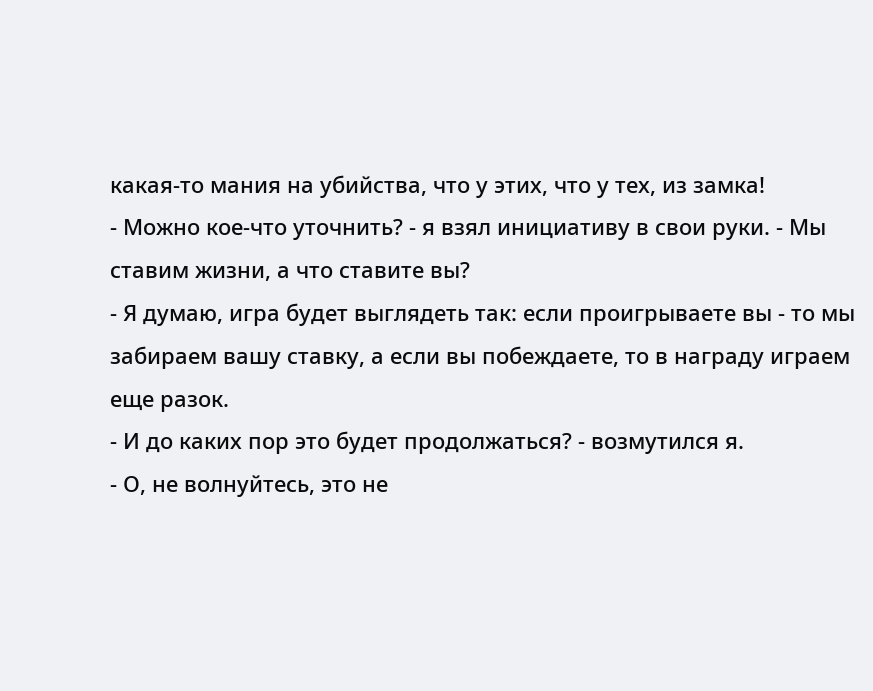какая-то мания на убийства, что у этих, что у тех, из замка!
- Можно кое-что уточнить? - я взял инициативу в свои руки. - Мы ставим жизни, а что ставите вы?
- Я думаю, игра будет выглядеть так: если проигрываете вы - то мы забираем вашу ставку, а если вы побеждаете, то в награду играем еще разок.
- И до каких пор это будет продолжаться? - возмутился я.
- О, не волнуйтесь, это не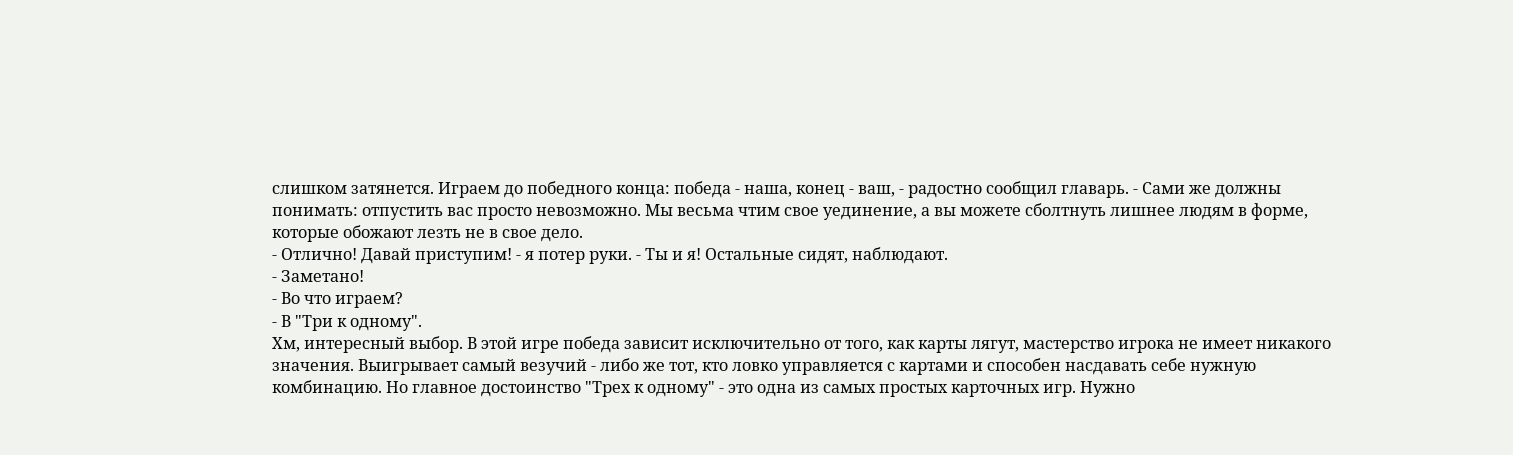слишком затянется. Играем до победного конца: победа - наша, конец - ваш, - радостно сообщил главарь. - Сами же должны понимать: отпустить вас просто невозможно. Мы весьма чтим свое уединение, а вы можете сболтнуть лишнее людям в форме, которые обожают лезть не в свое дело.
- Отлично! Давай приступим! - я потер руки. - Ты и я! Остальные сидят, наблюдают.
- Заметано!
- Во что играем?
- В "Три к одному".
Хм, интересный выбор. В этой игре победа зависит исключительно от того, как карты лягут, мастерство игрока не имеет никакого значения. Выигрывает самый везучий - либо же тот, кто ловко управляется с картами и способен насдавать себе нужную комбинацию. Но главное достоинство "Трех к одному" - это одна из самых простых карточных игр. Нужно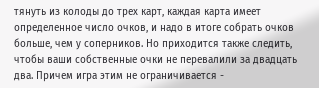тянуть из колоды до трех карт, каждая карта имеет определенное число очков, и надо в итоге собрать очков больше, чем у соперников. Но приходится также следить, чтобы ваши собственные очки не перевалили за двадцать два. Причем игра этим не ограничивается -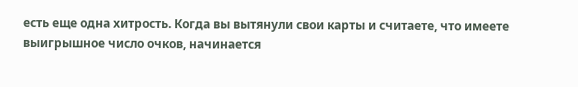есть еще одна хитрость. Когда вы вытянули свои карты и считаете, что имеете выигрышное число очков, начинается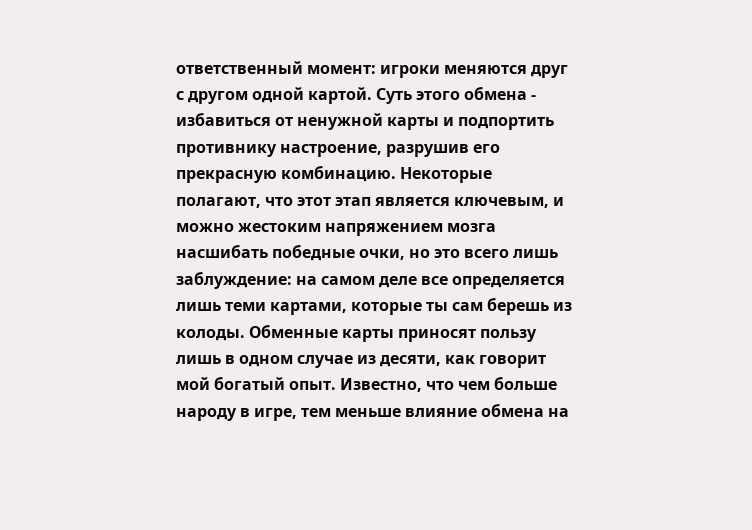ответственный момент: игроки меняются друг с другом одной картой. Суть этого обмена - избавиться от ненужной карты и подпортить противнику настроение, разрушив его прекрасную комбинацию. Некоторые полагают, что этот этап является ключевым, и можно жестоким напряжением мозга насшибать победные очки, но это всего лишь заблуждение: на самом деле все определяется лишь теми картами, которые ты сам берешь из колоды. Обменные карты приносят пользу лишь в одном случае из десяти, как говорит мой богатый опыт. Известно, что чем больше народу в игре, тем меньше влияние обмена на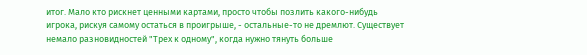итог. Мало кто рискнет ценными картами, просто чтобы позлить какого-нибудь игрока, рискуя самому остаться в проигрыше, - остальные-то не дремлют. Существует немало разновидностей "Трех к одному", когда нужно тянуть больше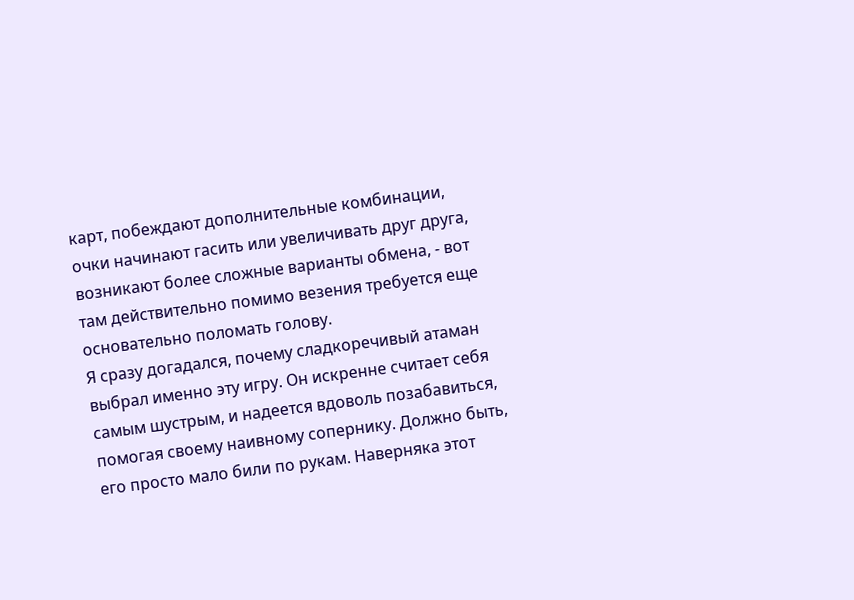карт, побеждают дополнительные комбинации, очки начинают гасить или увеличивать друг друга, возникают более сложные варианты обмена, - вот там действительно помимо везения требуется еще основательно поломать голову.
Я сразу догадался, почему сладкоречивый атаман выбрал именно эту игру. Он искренне считает себя самым шустрым, и надеется вдоволь позабавиться, помогая своему наивному сопернику. Должно быть, его просто мало били по рукам. Наверняка этот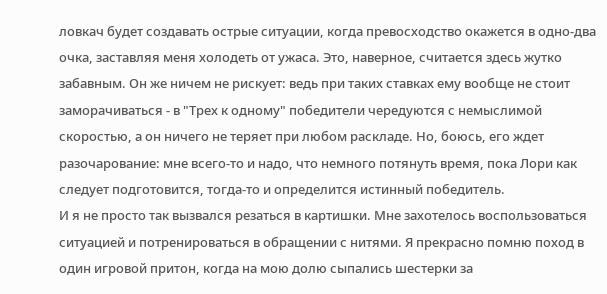ловкач будет создавать острые ситуации, когда превосходство окажется в одно-два очка, заставляя меня холодеть от ужаса. Это, наверное, считается здесь жутко забавным. Он же ничем не рискует: ведь при таких ставках ему вообще не стоит заморачиваться - в "Трех к одному" победители чередуются с немыслимой скоростью, а он ничего не теряет при любом раскладе. Но, боюсь, его ждет разочарование: мне всего-то и надо, что немного потянуть время, пока Лори как следует подготовится, тогда-то и определится истинный победитель.
И я не просто так вызвался резаться в картишки. Мне захотелось воспользоваться ситуацией и потренироваться в обращении с нитями. Я прекрасно помню поход в один игровой притон, когда на мою долю сыпались шестерки за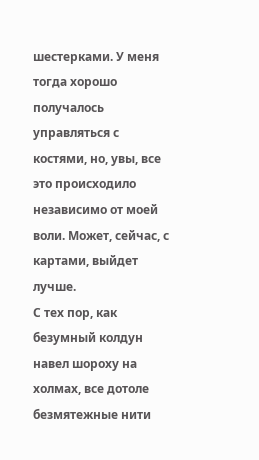шестерками. У меня тогда хорошо получалось управляться с костями, но, увы, все это происходило независимо от моей воли. Может, сейчас, с картами, выйдет лучше.
С тех пор, как безумный колдун навел шороху на холмах, все дотоле безмятежные нити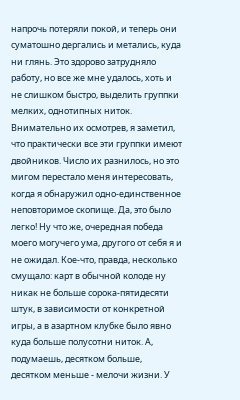напрочь потеряли покой, и теперь они суматошно дергались и метались, куда ни глянь. Это здорово затрудняло работу, но все же мне удалось, хоть и не слишком быстро, выделить группки мелких, однотипных ниток. Внимательно их осмотрев, я заметил, что практически все эти группки имеют двойников. Число их разнилось, но это мигом перестало меня интересовать, когда я обнаружил одно-единственное неповторимое скопище. Да, это было легко! Ну что же, очередная победа моего могучего ума, другого от себя я и не ожидал. Кое-что, правда, несколько смущало: карт в обычной колоде ну никак не больше сорока-пятидесяти штук, в зависимости от конкретной игры, а в азартном клубке было явно куда больше полусотни ниток. А, подумаешь, десятком больше, десятком меньше - мелочи жизни. У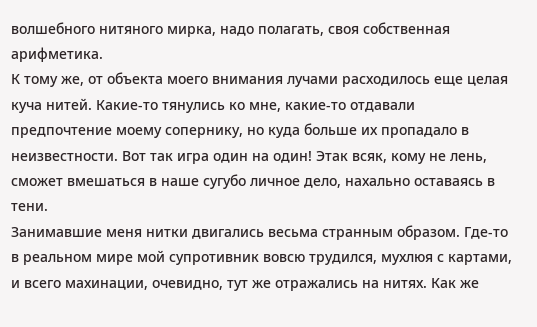волшебного нитяного мирка, надо полагать, своя собственная арифметика.
К тому же, от объекта моего внимания лучами расходилось еще целая куча нитей. Какие-то тянулись ко мне, какие-то отдавали предпочтение моему сопернику, но куда больше их пропадало в неизвестности. Вот так игра один на один! Этак всяк, кому не лень, сможет вмешаться в наше сугубо личное дело, нахально оставаясь в тени.
Занимавшие меня нитки двигались весьма странным образом. Где-то в реальном мире мой супротивник вовсю трудился, мухлюя с картами, и всего махинации, очевидно, тут же отражались на нитях. Как же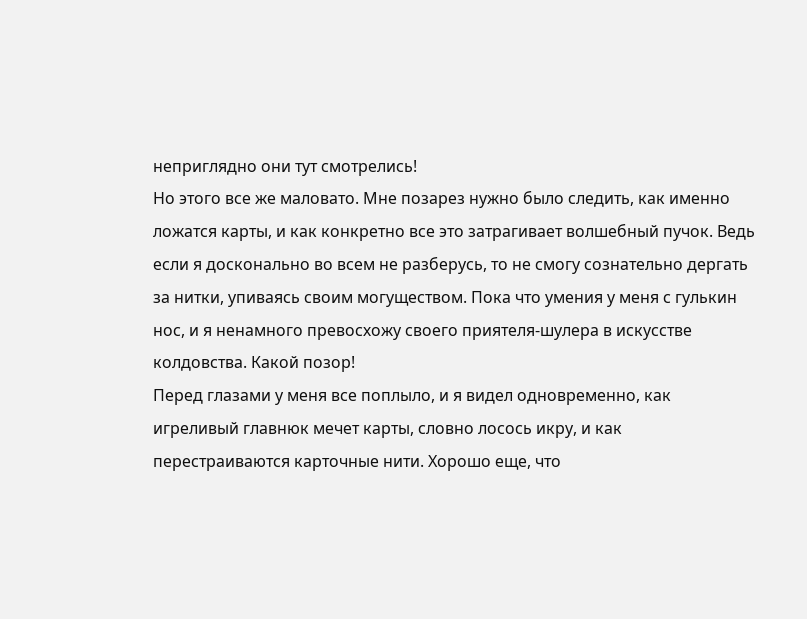неприглядно они тут смотрелись!
Но этого все же маловато. Мне позарез нужно было следить, как именно ложатся карты, и как конкретно все это затрагивает волшебный пучок. Ведь если я досконально во всем не разберусь, то не смогу сознательно дергать за нитки, упиваясь своим могуществом. Пока что умения у меня с гулькин нос, и я ненамного превосхожу своего приятеля-шулера в искусстве колдовства. Какой позор!
Перед глазами у меня все поплыло, и я видел одновременно, как игреливый главнюк мечет карты, словно лосось икру, и как перестраиваются карточные нити. Хорошо еще, что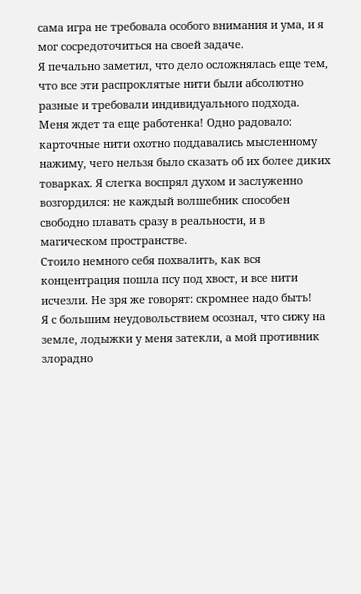сама игра не требовала особого внимания и ума, и я мог сосредоточиться на своей задаче.
Я печально заметил, что дело осложнялась еще тем, что все эти распроклятые нити были абсолютно разные и требовали индивидуального подхода. Меня ждет та еще работенка! Одно радовало: карточные нити охотно поддавались мысленному нажиму, чего нельзя было сказать об их более диких товарках. Я слегка воспрял духом и заслуженно возгордился: не каждый волшебник способен свободно плавать сразу в реальности, и в магическом пространстве.
Стоило немного себя похвалить, как вся концентрация пошла псу под хвост, и все нити исчезли. Не зря же говорят: скромнее надо быть!
Я с большим неудовольствием осознал, что сижу на земле, лодыжки у меня затекли, а мой противник злорадно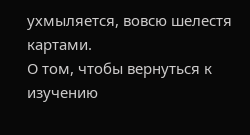ухмыляется, вовсю шелестя картами.
О том, чтобы вернуться к изучению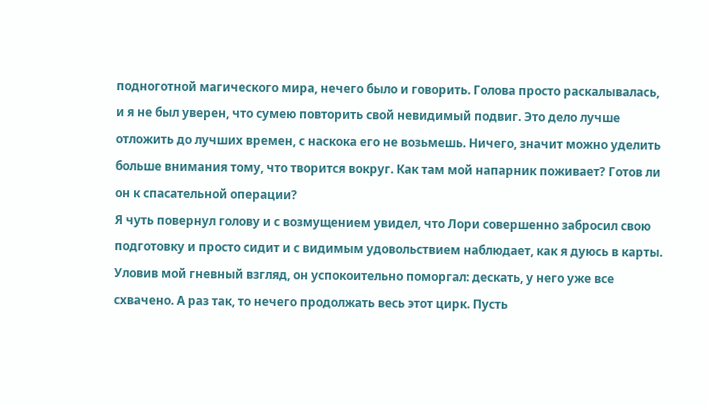подноготной магического мира, нечего было и говорить. Голова просто раскалывалась, и я не был уверен, что сумею повторить свой невидимый подвиг. Это дело лучше отложить до лучших времен, с наскока его не возьмешь. Ничего, значит можно уделить больше внимания тому, что творится вокруг. Как там мой напарник поживает? Готов ли он к спасательной операции?
Я чуть повернул голову и с возмущением увидел, что Лори совершенно забросил свою подготовку и просто сидит и с видимым удовольствием наблюдает, как я дуюсь в карты. Уловив мой гневный взгляд, он успокоительно поморгал: дескать, у него уже все схвачено. А раз так, то нечего продолжать весь этот цирк. Пусть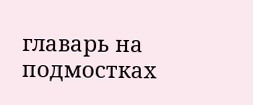главарь на подмостках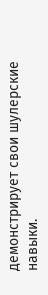демонстрирует свои шулерские навыки.